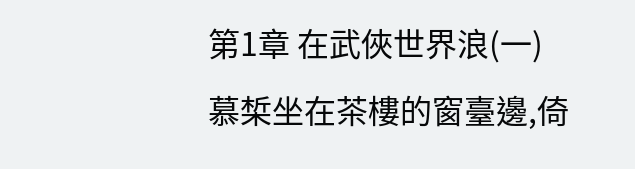第1章 在武俠世界浪(一)
慕椞坐在茶樓的窗臺邊,倚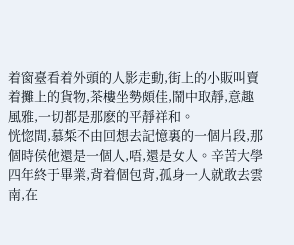着窗臺看着外頭的人影走動,街上的小販叫賣着攤上的貨物,茶樓坐勢頗佳,鬧中取靜,意趣風雅,一切都是那麽的平靜祥和。
恍惚間,慕椞不由回想去記憶裏的一個片段,那個時侯他還是一個人,唔,還是女人。辛苦大學四年終于畢業,背着個包背,孤身一人就敢去雲南,在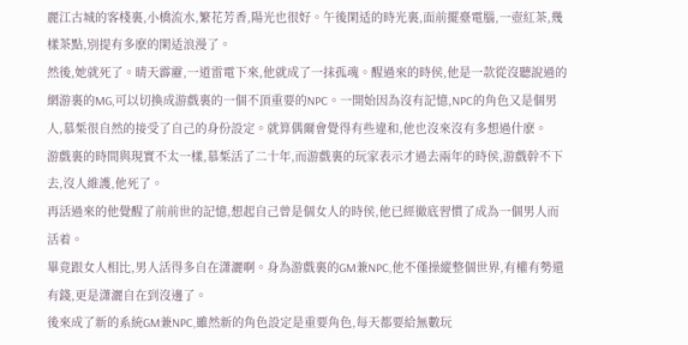麗江古城的客棧裏,小橋流水,繁花芳香,陽光也很好。午後閑适的時光裏,面前擺臺電腦,一壺紅茶,幾樣茶點,別提有多麽的閑适浪漫了。
然後,她就死了。晴天霹靂,一道雷電下來,他就成了一抹孤魂。醒過來的時侯,他是一款從沒聽說過的網游裏的MG,可以切換成游戲裏的一個不頂重要的NPC。一開始因為沒有記憶,NPC的角色又是個男人,慕椞很自然的接受了自己的身份設定。就算偶爾會覺得有些違和,他也沒來沒有多想過什麽。
游戲裏的時間與現實不太一樣,慕椞活了二十年,而游戲裏的玩家表示才過去兩年的時侯,游戲幹不下去,沒人維護,他死了。
再活過來的他覺醒了前前世的記憶,想起自己曾是個女人的時侯,他已經徹底習慣了成為一個男人而活着。
畢竟跟女人相比,男人活得多自在潇灑啊。身為游戲裏的GM兼NPC,他不僅操縱整個世界,有權有勢還有錢,更是潇灑自在到沒邊了。
後來成了新的系統GM兼NPC,雖然新的角色設定是重要角色,每天都要給無數玩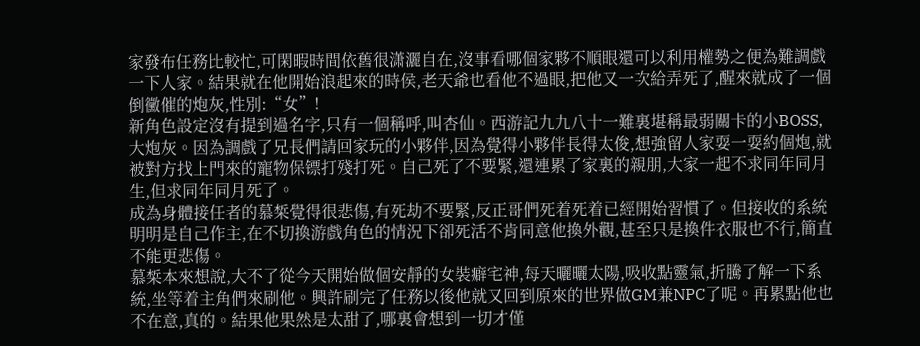家發布任務比較忙,可閑暇時間依舊很潇灑自在,沒事看哪個家夥不順眼還可以利用權勢之便為難調戲一下人家。結果就在他開始浪起來的時侯,老天爺也看他不過眼,把他又一次給弄死了,醒來就成了一個倒黴催的炮灰,性別:“女”!
新角色設定沒有提到過名字,只有一個稱呼,叫杏仙。西游記九九八十一難裏堪稱最弱關卡的小BOSS,大炮灰。因為調戲了兄長們請回家玩的小夥伴,因為覺得小夥伴長得太俊,想強留人家耍一耍約個炮,就被對方找上門來的寵物保镖打殘打死。自己死了不要緊,還連累了家裏的親朋,大家一起不求同年同月生,但求同年同月死了。
成為身體接任者的慕椞覺得很悲傷,有死劫不要緊,反正哥們死着死着已經開始習慣了。但接收的系統明明是自己作主,在不切換游戲角色的情況下卻死活不肯同意他換外觀,甚至只是換件衣服也不行,簡直不能更悲傷。
慕椞本來想說,大不了從今天開始做個安靜的女裝癖宅神,每天曬曬太陽,吸收點靈氣,折騰了解一下系統,坐等着主角們來刷他。興許刷完了任務以後他就又回到原來的世界做GM兼NPC了呢。再累點他也不在意,真的。結果他果然是太甜了,哪裏會想到一切才僅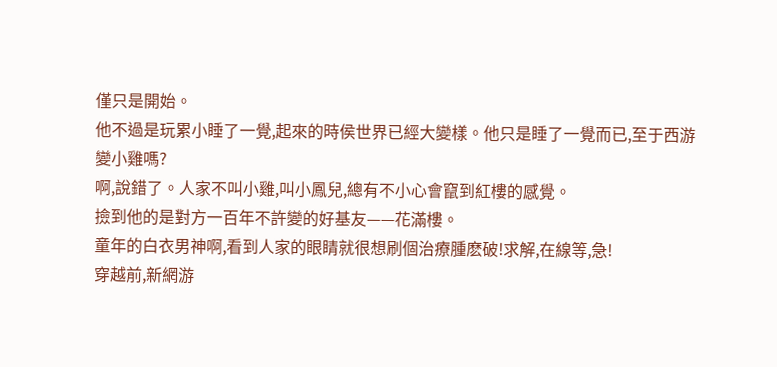僅只是開始。
他不過是玩累小睡了一覺,起來的時侯世界已經大變樣。他只是睡了一覺而已,至于西游變小雞嗎?
啊,說錯了。人家不叫小雞,叫小鳳兒,總有不小心會竄到紅樓的感覺。
撿到他的是對方一百年不許變的好基友——花滿樓。
童年的白衣男神啊,看到人家的眼睛就很想刷個治療腫麽破!求解,在線等,急!
穿越前,新網游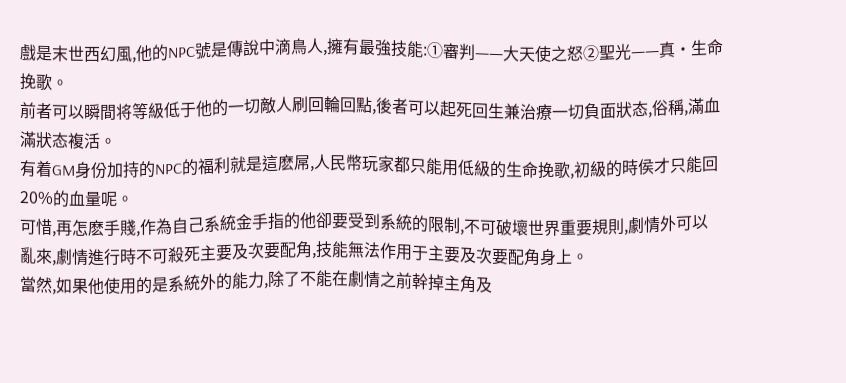戲是末世西幻風,他的NPC號是傳說中滴鳥人,擁有最強技能:①審判——大天使之怒②聖光——真·生命挽歌。
前者可以瞬間将等級低于他的一切敵人刷回輪回點,後者可以起死回生兼治療一切負面狀态,俗稱,滿血滿狀态複活。
有着GM身份加持的NPC的福利就是這麽屌,人民幣玩家都只能用低級的生命挽歌,初級的時侯才只能回20%的血量呢。
可惜,再怎麽手賤,作為自己系統金手指的他卻要受到系統的限制,不可破壞世界重要規則,劇情外可以亂來,劇情進行時不可殺死主要及次要配角,技能無法作用于主要及次要配角身上。
當然,如果他使用的是系統外的能力,除了不能在劇情之前幹掉主角及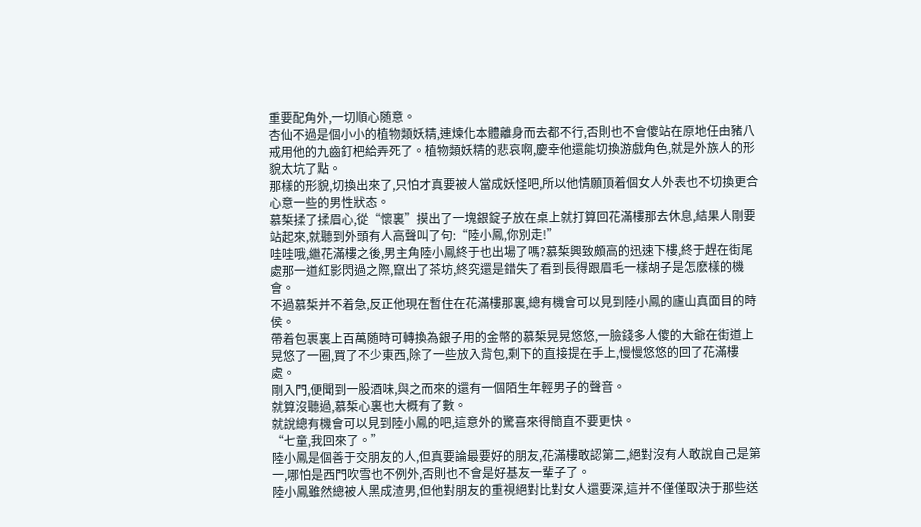重要配角外,一切順心随意。
杏仙不過是個小小的植物類妖精,連煉化本體離身而去都不行,否則也不會傻站在原地任由豬八戒用他的九齒釘杷給弄死了。植物類妖精的悲哀啊,慶幸他還能切換游戲角色,就是外族人的形貌太坑了點。
那樣的形貌,切換出來了,只怕才真要被人當成妖怪吧,所以他情願頂着個女人外表也不切換更合心意一些的男性狀态。
慕椞揉了揉眉心,從“懷裏”摸出了一塊銀錠子放在桌上就打算回花滿樓那去休息,結果人剛要站起來,就聽到外頭有人高聲叫了句:“陸小鳳,你別走!”
哇哇哦,繼花滿樓之後,男主角陸小鳳終于也出場了嗎?慕椞興致頗高的迅速下樓,終于趕在街尾處那一道紅影閃過之際,竄出了茶坊,終究還是錯失了看到長得跟眉毛一樣胡子是怎麽樣的機會。
不過慕椞并不着急,反正他現在暫住在花滿樓那裏,總有機會可以見到陸小鳳的廬山真面目的時侯。
帶着包裹裏上百萬随時可轉換為銀子用的金幣的慕椞晃晃悠悠,一臉錢多人傻的大爺在街道上晃悠了一圈,買了不少東西,除了一些放入背包,剩下的直接提在手上,慢慢悠悠的回了花滿樓處。
剛入門,便聞到一股酒味,與之而來的還有一個陌生年輕男子的聲音。
就算沒聽過,慕椞心裏也大概有了數。
就說總有機會可以見到陸小鳳的吧,這意外的驚喜來得簡直不要更快。
“七童,我回來了。”
陸小鳳是個善于交朋友的人,但真要論最要好的朋友,花滿樓敢認第二,絕對沒有人敢說自己是第一,哪怕是西門吹雪也不例外,否則也不會是好基友一輩子了。
陸小鳳雖然總被人黑成渣男,但他對朋友的重視絕對比對女人還要深,這并不僅僅取決于那些送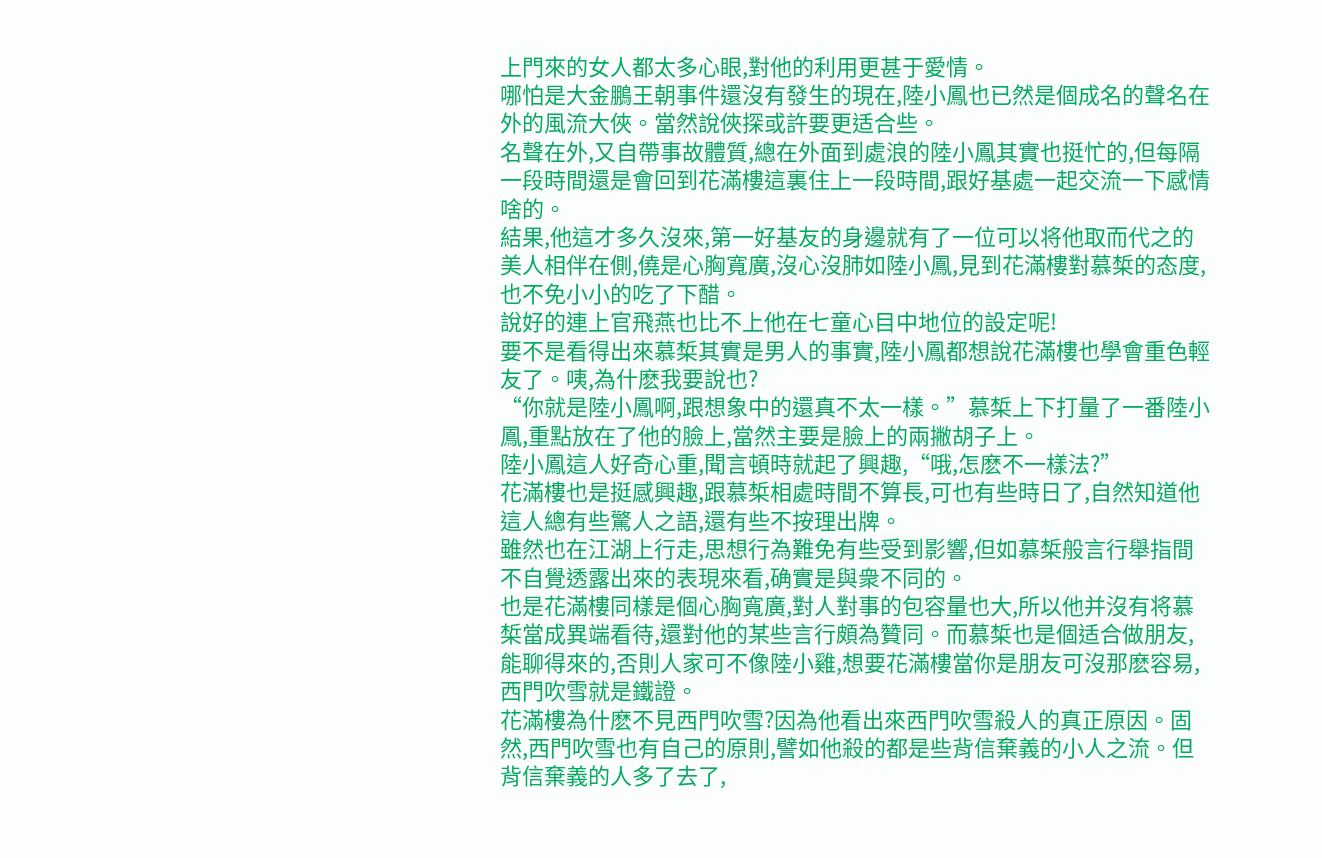上門來的女人都太多心眼,對他的利用更甚于愛情。
哪怕是大金鵬王朝事件還沒有發生的現在,陸小鳳也已然是個成名的聲名在外的風流大俠。當然說俠探或許要更适合些。
名聲在外,又自帶事故體質,總在外面到處浪的陸小鳳其實也挺忙的,但每隔一段時間還是會回到花滿樓這裏住上一段時間,跟好基處一起交流一下感情啥的。
結果,他這才多久沒來,第一好基友的身邊就有了一位可以将他取而代之的美人相伴在側,僥是心胸寬廣,沒心沒肺如陸小鳳,見到花滿樓對慕椞的态度,也不免小小的吃了下醋。
說好的連上官飛燕也比不上他在七童心目中地位的設定呢!
要不是看得出來慕椞其實是男人的事實,陸小鳳都想說花滿樓也學會重色輕友了。咦,為什麽我要說也?
“你就是陸小鳳啊,跟想象中的還真不太一樣。”慕椞上下打量了一番陸小鳳,重點放在了他的臉上,當然主要是臉上的兩撇胡子上。
陸小鳳這人好奇心重,聞言頓時就起了興趣,“哦,怎麽不一樣法?”
花滿樓也是挺感興趣,跟慕椞相處時間不算長,可也有些時日了,自然知道他這人總有些驚人之語,還有些不按理出牌。
雖然也在江湖上行走,思想行為難免有些受到影響,但如慕椞般言行舉指間不自覺透露出來的表現來看,确實是與衆不同的。
也是花滿樓同樣是個心胸寬廣,對人對事的包容量也大,所以他并沒有将慕椞當成異端看待,還對他的某些言行頗為贊同。而慕椞也是個适合做朋友,能聊得來的,否則人家可不像陸小雞,想要花滿樓當你是朋友可沒那麽容易,西門吹雪就是鐵證。
花滿樓為什麽不見西門吹雪?因為他看出來西門吹雪殺人的真正原因。固然,西門吹雪也有自己的原則,譬如他殺的都是些背信棄義的小人之流。但背信棄義的人多了去了,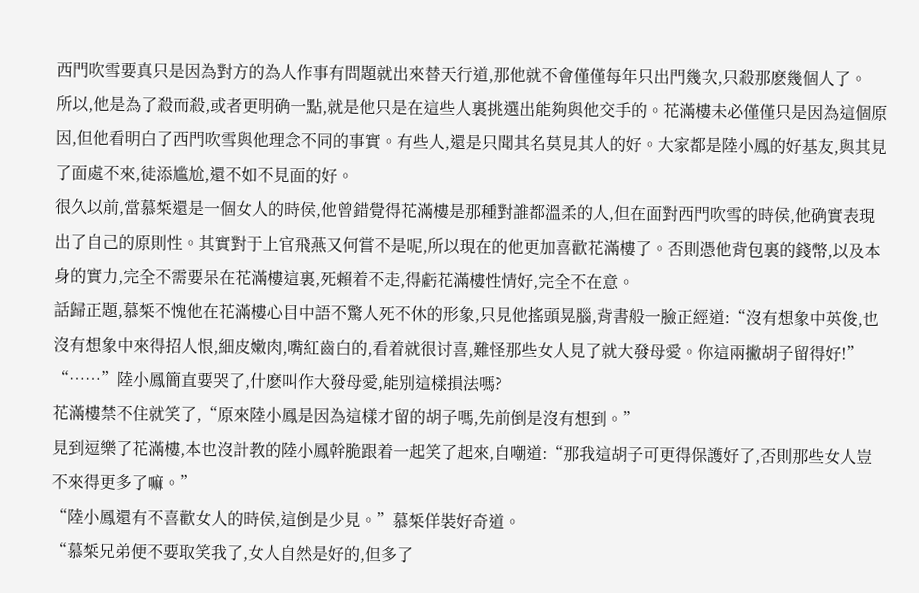西門吹雪要真只是因為對方的為人作事有問題就出來替天行道,那他就不會僅僅每年只出門幾次,只殺那麽幾個人了。
所以,他是為了殺而殺,或者更明确一點,就是他只是在這些人裏挑選出能夠與他交手的。花滿樓未必僅僅只是因為這個原因,但他看明白了西門吹雪與他理念不同的事實。有些人,還是只聞其名莫見其人的好。大家都是陸小鳳的好基友,與其見了面處不來,徒添尴尬,還不如不見面的好。
很久以前,當慕椞還是一個女人的時侯,他曾錯覺得花滿樓是那種對誰都溫柔的人,但在面對西門吹雪的時侯,他确實表現出了自己的原則性。其實對于上官飛燕又何嘗不是呢,所以現在的他更加喜歡花滿樓了。否則憑他背包裏的錢幣,以及本身的實力,完全不需要呆在花滿樓這裏,死賴着不走,得虧花滿樓性情好,完全不在意。
話歸正題,慕椞不愧他在花滿樓心目中語不驚人死不休的形象,只見他搖頭晃腦,背書般一臉正經道:“沒有想象中英俊,也沒有想象中來得招人恨,細皮嫩肉,嘴紅齒白的,看着就很讨喜,難怪那些女人見了就大發母愛。你這兩撇胡子留得好!”
“……”陸小鳳簡直要哭了,什麽叫作大發母愛,能別這樣損法嗎?
花滿樓禁不住就笑了,“原來陸小鳳是因為這樣才留的胡子嗎,先前倒是沒有想到。”
見到逗樂了花滿樓,本也沒計教的陸小鳳幹脆跟着一起笑了起來,自嘲道:“那我這胡子可更得保護好了,否則那些女人豈不來得更多了嘛。”
“陸小鳳還有不喜歡女人的時侯,這倒是少見。”慕椞佯裝好奇道。
“慕椞兄弟便不要取笑我了,女人自然是好的,但多了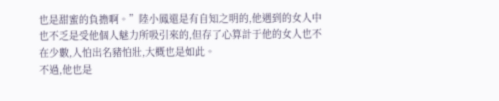也是甜蜜的負擔啊。”陸小鳳還是有自知之明的,他遇到的女人中也不乏是受他個人魅力所吸引來的,但存了心算計于他的女人也不在少數,人怕出名豬怕壯,大概也是如此。
不過,他也是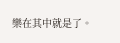樂在其中就是了。